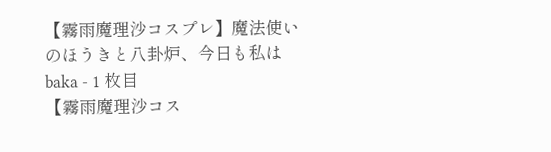【霧雨魔理沙コスプレ】魔法使いのほうきと八卦炉、今日も私はbaka - 1 枚目
【霧雨魔理沙コス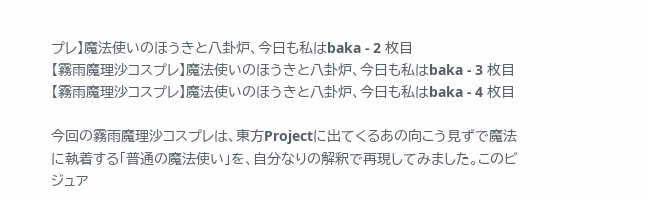プレ】魔法使いのほうきと八卦炉、今日も私はbaka - 2 枚目
【霧雨魔理沙コスプレ】魔法使いのほうきと八卦炉、今日も私はbaka - 3 枚目
【霧雨魔理沙コスプレ】魔法使いのほうきと八卦炉、今日も私はbaka - 4 枚目

今回の霧雨魔理沙コスプレは、東方Projectに出てくるあの向こう見ずで魔法に執着する「普通の魔法使い」を、自分なりの解釈で再現してみました。このビジュア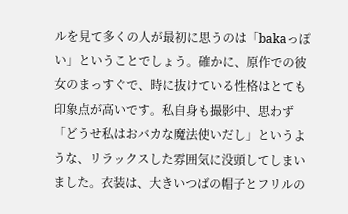ルを見て多くの人が最初に思うのは「bakaっぽい」ということでしょう。確かに、原作での彼女のまっすぐで、時に抜けている性格はとても印象点が高いです。私自身も撮影中、思わず「どうせ私はおバカな魔法使いだし」というような、リラックスした雰囲気に没頭してしまいました。衣装は、大きいつばの帽子とフリルの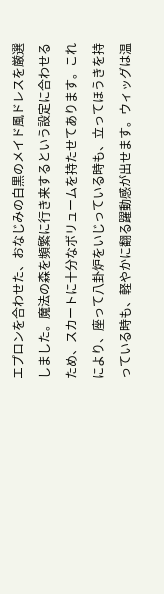エプロンを合わせた、おなじみの白黒のメイド風ドレスを厳選しました。魔法の森を頻繁に行き来するという設定に合わせるため、スカートに十分なボリュームを持たせてあります。これにより、座って八卦炉をいじっている時も、立ってほうきを持っている時も、軽やかに翻る躍動感が出せます。ウィッグは温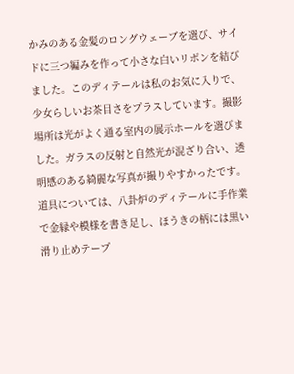かみのある金髪のロングウェーブを選び、サイドに三つ編みを作って小さな白いリボンを結びました。このディテールは私のお気に入りで、少女らしいお茶目さをプラスしています。撮影場所は光がよく通る室内の展示ホールを選びました。ガラスの反射と自然光が混ざり合い、透明感のある綺麗な写真が撮りやすかったです。道具については、八卦炉のディテールに手作業で金縁や模様を書き足し、ほうきの柄には黒い滑り止めテープ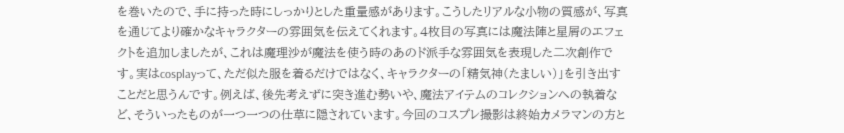を巻いたので、手に持った時にしっかりとした重量感があります。こうしたリアルな小物の質感が、写真を通じてより確かなキャラクターの雰囲気を伝えてくれます。4枚目の写真には魔法陣と星屑のエフェクトを追加しましたが、これは魔理沙が魔法を使う時のあのド派手な雰囲気を表現した二次創作です。実はcosplayって、ただ似た服を着るだけではなく、キャラクターの「精気神(たましい)」を引き出すことだと思うんです。例えば、後先考えずに突き進む勢いや、魔法アイテムのコレクションへの執着など、そういったものが一つ一つの仕草に隠されています。今回のコスプレ撮影は終始カメラマンの方と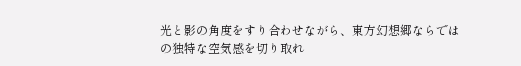光と影の角度をすり合わせながら、東方幻想郷ならではの独特な空気感を切り取れ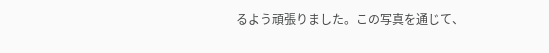るよう頑張りました。この写真を通じて、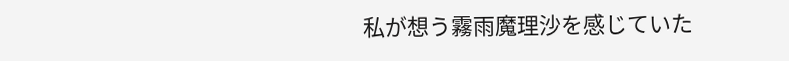私が想う霧雨魔理沙を感じていた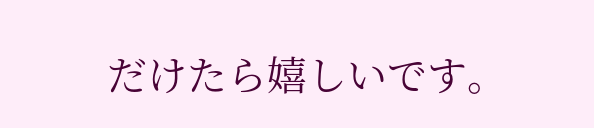だけたら嬉しいです。